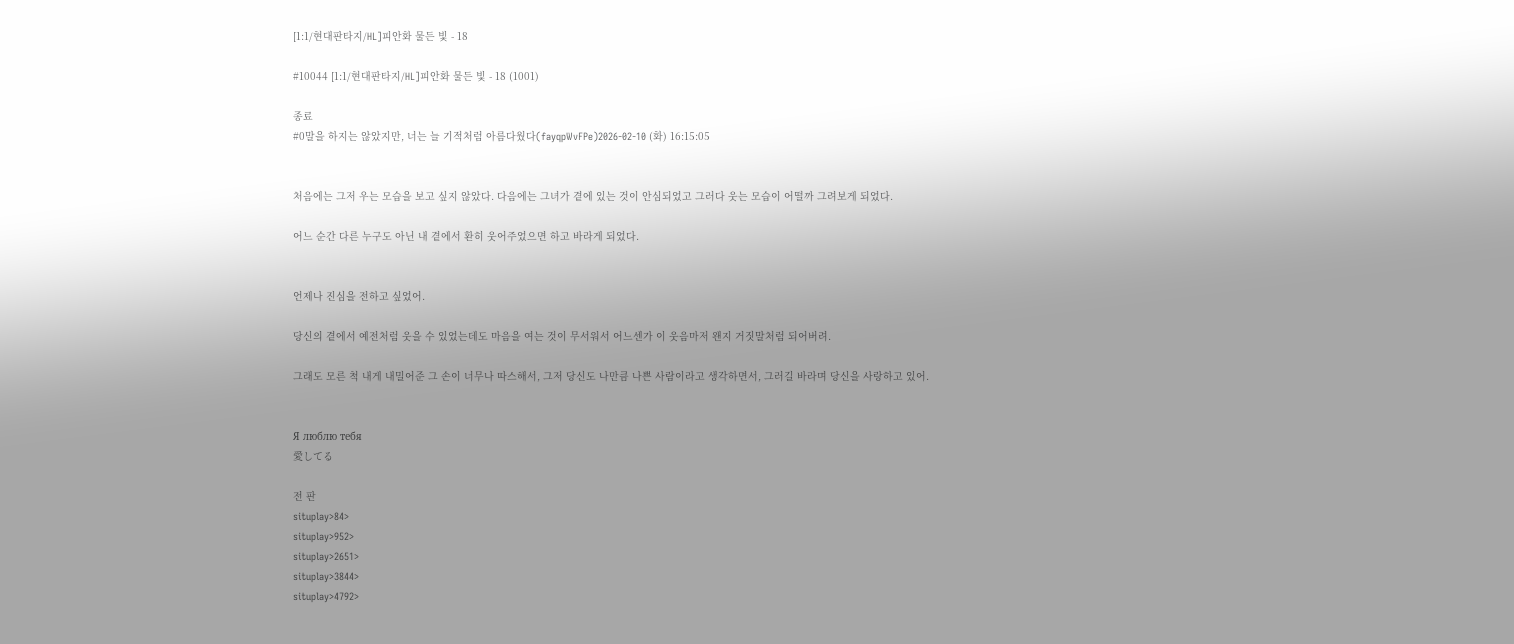[1:1/현대판타지/HL]피안화 물든 빛 - 18

#10044 [1:1/현대판타지/HL]피안화 물든 빛 - 18 (1001)

종료
#0말을 하지는 않았지만, 너는 늘 기적처럼 아름다웠다(fayqpWvFPe)2026-02-10 (화) 16:15:05


처음에는 그저 우는 모습을 보고 싶지 않았다. 다음에는 그녀가 곁에 있는 것이 안심되었고 그러다 웃는 모습이 어떨까 그려보게 되었다.

어느 순간 다른 누구도 아닌 내 곁에서 환히 웃어주었으면 하고 바라게 되었다.


언제나 진심을 전하고 싶었어.

당신의 곁에서 예전처럼 웃을 수 있었는데도 마음을 여는 것이 무서워서 어느센가 이 웃음마저 왠지 거짓말처럼 되어버려.

그래도 모른 척 내게 내밀어준 그 손이 너무나 따스해서, 그저 당신도 나만큼 나쁜 사람이라고 생각하면서, 그러길 바라며 당신을 사랑하고 있어.


Я люблю тебя
愛してる

전 판
situplay>84>
situplay>952>
situplay>2651>
situplay>3844>
situplay>4792>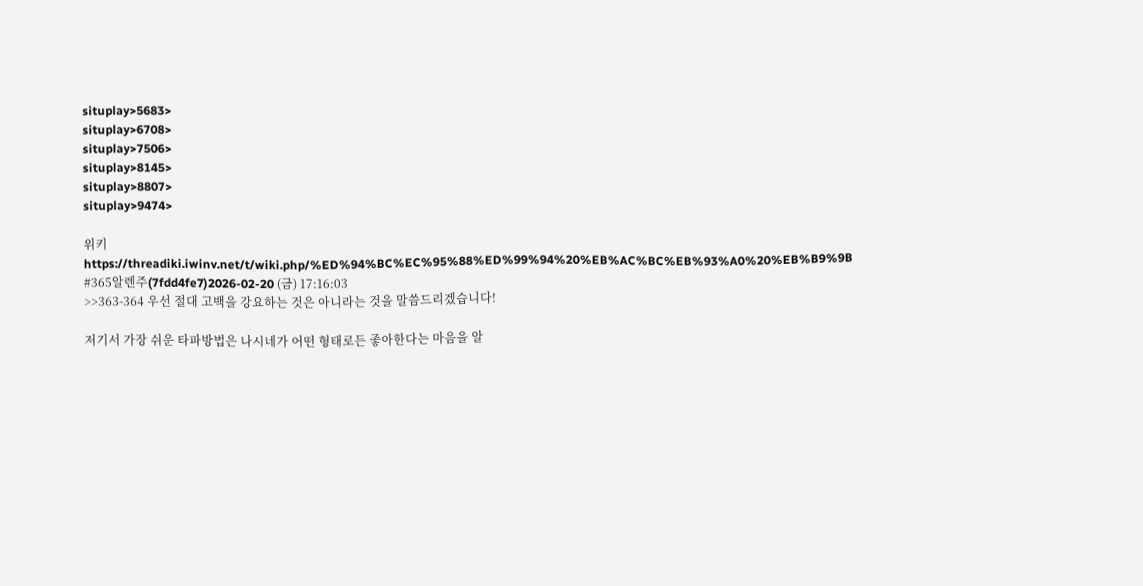situplay>5683>
situplay>6708>
situplay>7506>
situplay>8145>
situplay>8807>
situplay>9474>

위키
https://threadiki.iwinv.net/t/wiki.php/%ED%94%BC%EC%95%88%ED%99%94%20%EB%AC%BC%EB%93%A0%20%EB%B9%9B
#365알렌주(7fdd4fe7)2026-02-20 (금) 17:16:03
>>363-364 우선 절대 고백을 강요하는 것은 아니라는 것을 말씀드리겠습니다!

저기서 가장 쉬운 타파방법은 나시네가 어떤 형태로든 좋아한다는 마음을 알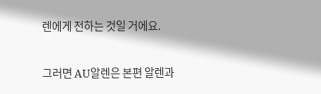렌에게 전하는 것일 거에요.

그러면 AU알렌은 본편 알렌과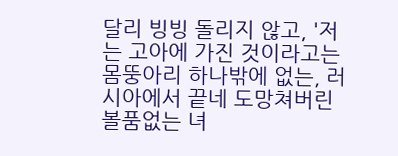달리 빙빙 돌리지 않고, '저는 고아에 가진 것이라고는 몸뚱아리 하나밖에 없는, 러시아에서 끝네 도망쳐버린 볼품없는 녀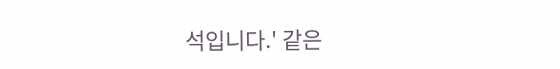석입니다.' 같은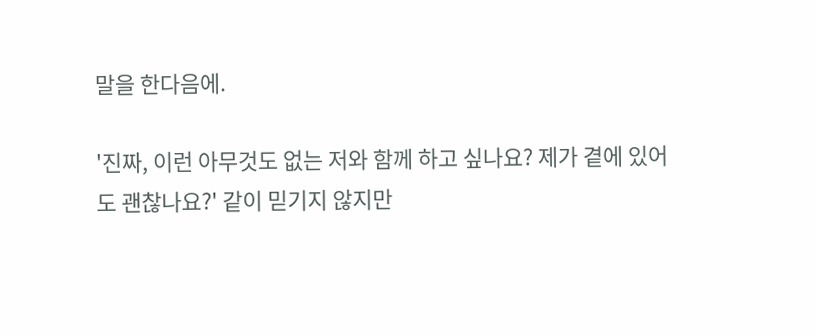말을 한다음에.

'진짜, 이런 아무것도 없는 저와 함께 하고 싶나요? 제가 곁에 있어도 괜찮나요?' 같이 믿기지 않지만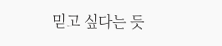믿고 싶다는 듯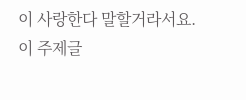이 사랑한다 말할거라서요.
이 주제글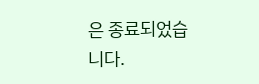은 종료되었습니다.